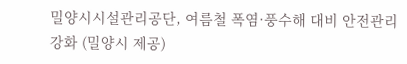밀양시시설관리공단, 여름철 폭염·풍수해 대비 안전관리 강화 (밀양시 제공)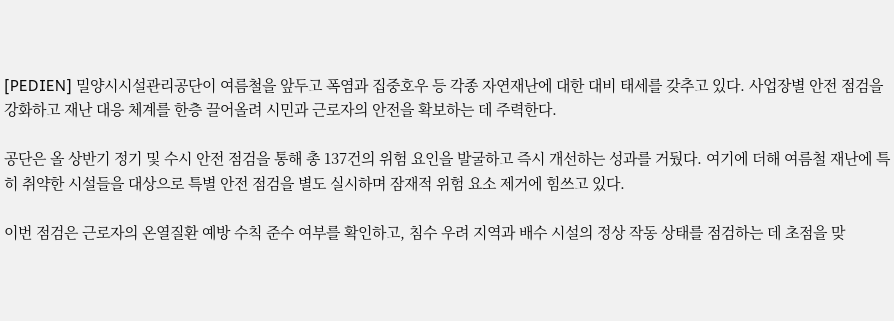[PEDIEN] 밀양시시설관리공단이 여름철을 앞두고 폭염과 집중호우 등 각종 자연재난에 대한 대비 태세를 갖추고 있다. 사업장별 안전 점검을 강화하고 재난 대응 체계를 한층 끌어올려 시민과 근로자의 안전을 확보하는 데 주력한다.

공단은 올 상반기 정기 및 수시 안전 점검을 통해 총 137건의 위험 요인을 발굴하고 즉시 개선하는 성과를 거뒀다. 여기에 더해 여름철 재난에 특히 취약한 시설들을 대상으로 특별 안전 점검을 별도 실시하며 잠재적 위험 요소 제거에 힘쓰고 있다.

이번 점검은 근로자의 온열질환 예방 수칙 준수 여부를 확인하고, 침수 우려 지역과 배수 시설의 정상 작동 상태를 점검하는 데 초점을 맞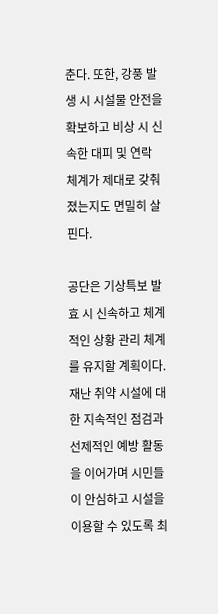춘다. 또한, 강풍 발생 시 시설물 안전을 확보하고 비상 시 신속한 대피 및 연락 체계가 제대로 갖춰졌는지도 면밀히 살핀다.

공단은 기상특보 발효 시 신속하고 체계적인 상황 관리 체계를 유지할 계획이다. 재난 취약 시설에 대한 지속적인 점검과 선제적인 예방 활동을 이어가며 시민들이 안심하고 시설을 이용할 수 있도록 최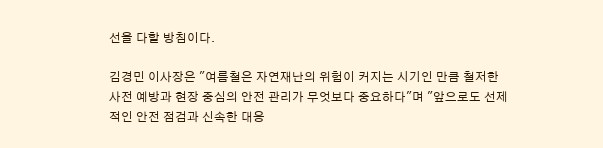선을 다할 방침이다.

김경민 이사장은 "여름철은 자연재난의 위험이 커지는 시기인 만큼 철저한 사전 예방과 현장 중심의 안전 관리가 무엇보다 중요하다"며 "앞으로도 선제적인 안전 점검과 신속한 대응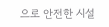으로 안전한 시설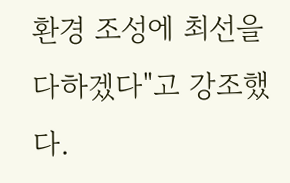환경 조성에 최선을 다하겠다"고 강조했다.